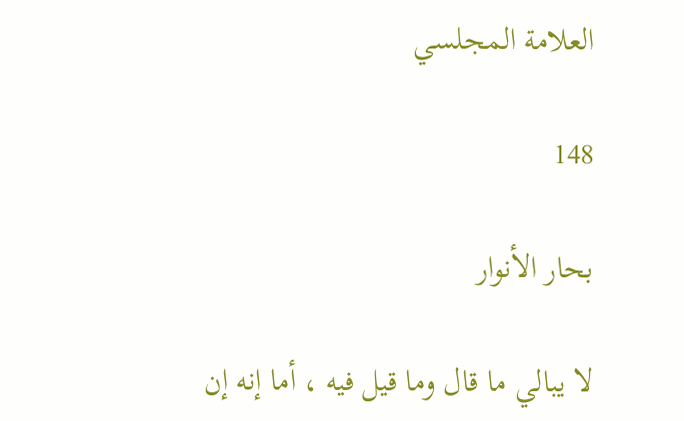العلامة المجلسي

148

بحار الأنوار

لا يبالي ما قال وما قيل فيه ، أما إنه إن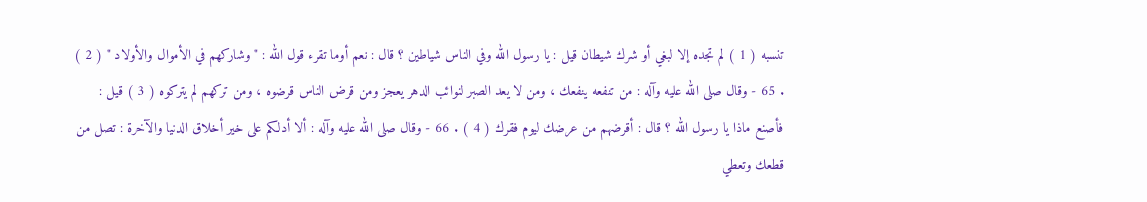تنسبه ( 1 ) لم تجده إلا لبغي أو شرك شيطان قيل : يا رسول الله وفي الناس شياطين ؟ قال : نعم أوما تقرء قول الله : " وشاركهم في الأموال والأولاد " ( 2 ) . 65 - وقال صلى الله عليه وآله : من تنفعه ينفعك ، ومن لا يعد الصبر لنوائب الدهر يعجز ومن قرض الناس قرضوه ، ومن تركهم لم يتركوه ( 3 ) قيل : فأصنع ماذا يا رسول الله ؟ قال : أقرضهم من عرضك ليوم فقرك ( 4 ) . 66 - وقال صلى الله عليه وآله : ألا أدلكم على خير أخلاق الدنيا والآخرة : تصل من قطعك وتعطي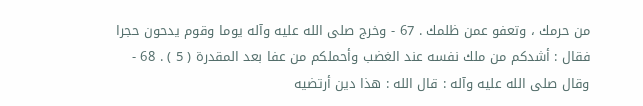من حرمك ، وتعفو عمن ظلمك . 67 - وخرج صلى الله عليه وآله يوما وقوم يدحون حجرا فقال : أشدكم من ملك نفسه عند الغضب وأحملكم من عفا بعد المقدرة ( 5 ) . 68 - وقال صلى الله عليه وآله : قال الله : هذا دين أرتضيه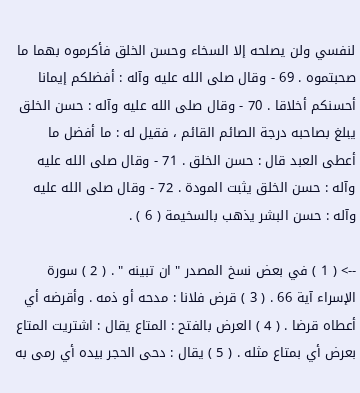لنفسي ولن يصلحه إلا السخاء وحسن الخلق فأكرموه بهما ما صحبتموه . 69 - وقال صلى الله عليه وآله : أفضلكم إيمانا أحسنكم أخلاقا . 70 - وقال صلى الله عليه وآله : حسن الخلق يبلغ بصاحبه درجة الصائم القائم ، فقيل له : ما أفضل ما أعطى العبد قال : حسن الخلق . 71 - وقال صلى الله عليه وآله : حسن الخلق يثبت المودة . 72 - وقال صلى الله عليه وآله : حسن البشر يذهب بالسخيمة ( 6 ) .

--> ( 1 ) في بعض نسخ المصدر " ان تبينه " . ( 2 ) سورة الإسراء آية 66 . ( 3 ) قرض فلانا : مدحه أو ذمه . وأقرضه أي أعطاه قرضا . ( 4 ) العرض بالفتح : المتاع يقال : اشتريت المتاع بعرض أي بمتاع مثله . ( 5 ) يقال : دحى الحجر بيده أي رمى به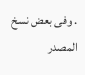. وفى بعض نسخ المصدر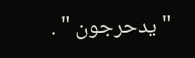" يدحرجون " .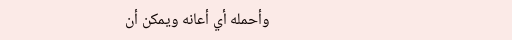وأحمله أي أعانه ويمكن أن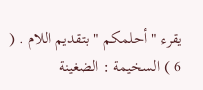يقرء " أحلمكم " بتقديم اللام . ( 6 ) السخيمة : الضغينة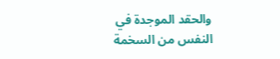والحقد الموجدة في النفس من السخمة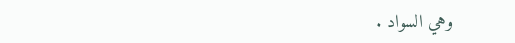وهي السواد .